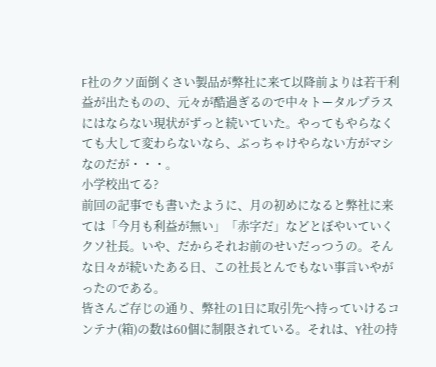F社のクソ面倒くさい製品が弊社に来て以降前よりは若干利益が出たものの、元々が酷過ぎるので中々トータルプラスにはならない現状がずっと続いていた。やってもやらなくても大して変わらないなら、ぶっちゃけやらない方がマシなのだが・・・。
小学校出てる?
前回の記事でも書いたように、月の初めになると弊社に来ては「今月も利益が無い」「赤字だ」などとぼやいていくクソ社長。いや、だからそれお前のせいだっつうの。そんな日々が続いたある日、この社長とんでもない事言いやがったのである。
皆さんご存じの通り、弊社の1日に取引先へ持っていけるコンテナ(箱)の数は60個に制限されている。それは、Y社の持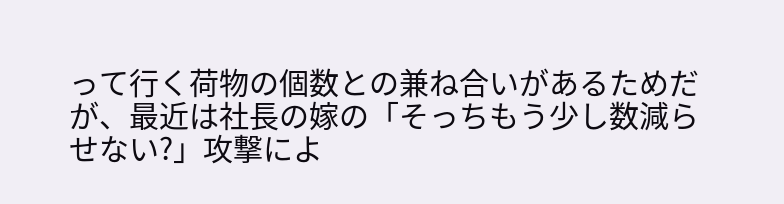って行く荷物の個数との兼ね合いがあるためだが、最近は社長の嫁の「そっちもう少し数減らせない?」攻撃によ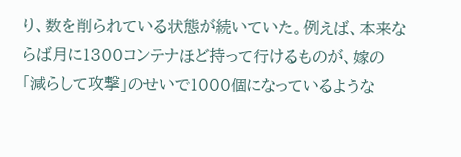り、数を削られている状態が続いていた。例えば、本来ならば月に1300コンテナほど持って行けるものが、嫁の「減らして攻撃」のせいで1000個になっているような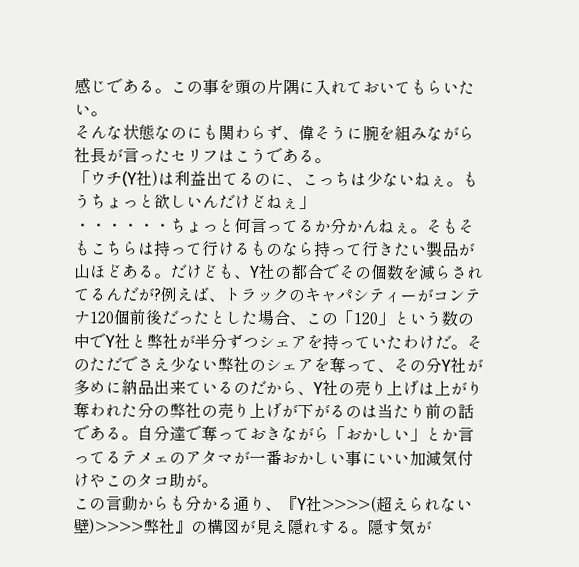感じである。この事を頭の片隅に入れておいてもらいたい。
そんな状態なのにも関わらず、偉そうに腕を組みながら社長が言ったセリフはこうである。
「ウチ(Y社)は利益出てるのに、こっちは少ないねぇ。もうちょっと欲しいんだけどねぇ」
・・・・・・ちょっと何言ってるか分かんねぇ。そもそもこちらは持って行けるものなら持って行きたい製品が山ほどある。だけども、Y社の都合でその個数を減らされてるんだが?例えば、トラックのキャパシティーがコンテナ120個前後だったとした場合、この「120」という数の中でY社と弊社が半分ずつシェアを持っていたわけだ。そのただでさえ少ない弊社のシェアを奪って、その分Y社が多めに納品出来ているのだから、Y社の売り上げは上がり奪われた分の弊社の売り上げが下がるのは当たり前の話である。自分達で奪っておきながら「おかしい」とか言ってるテメェのアタマが一番おかしい事にいい加減気付けやこのタコ助が。
この言動からも分かる通り、『Y社>>>>(超えられない壁)>>>>弊社』の構図が見え隠れする。隠す気が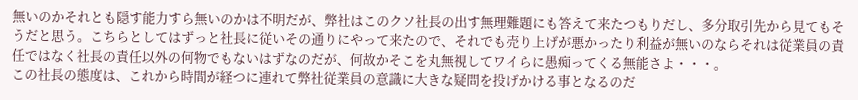無いのかそれとも隠す能力すら無いのかは不明だが、弊社はこのクソ社長の出す無理難題にも答えて来たつもりだし、多分取引先から見てもそうだと思う。こちらとしてはずっと社長に従いその通りにやって来たので、それでも売り上げが悪かったり利益が無いのならそれは従業員の責任ではなく社長の責任以外の何物でもないはずなのだが、何故かそこを丸無視してワイらに愚痴ってくる無能さよ・・・。
この社長の態度は、これから時間が経つに連れて弊社従業員の意識に大きな疑問を投げかける事となるのだ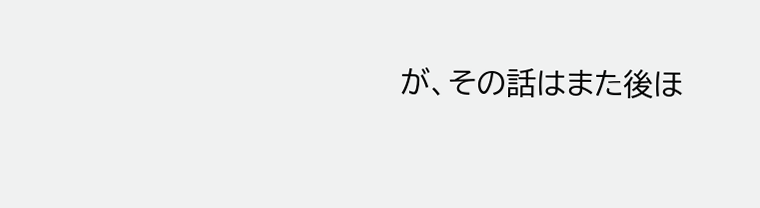が、その話はまた後ほ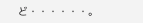ど・・・・・・。